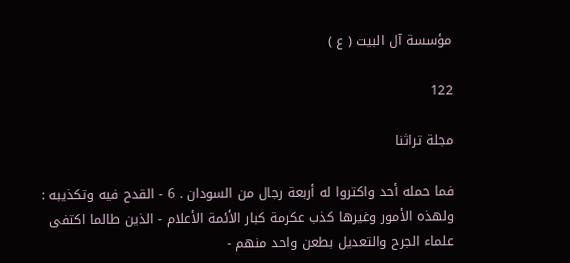مؤسسة آل البيت ( ع )

122

مجلة تراثنا

فما حمله أحد واكتروا له أربعة رجال من السودان . 6 - القدح فيه وتكذيبه : ولهذه الأمور وغيرها كذب عكرمة كبار الأئمة الأعلام - الذين طالما اكتفى علماء الجرح والتعديل بطعن واحد منهم -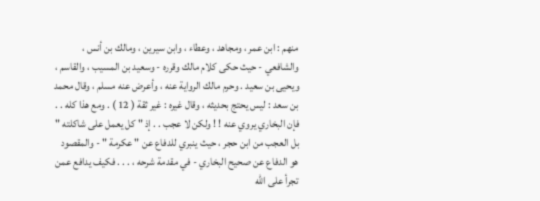منهم : ابن عمر ، ومجاهد ، وعطاء ، وابن سيرين ، ومالك بن أنس ، والشافعي - حيث حكى كلام مالك وقرره - وسعيد بن المسيب ، والقاسم ، ويحيى بن سعيد . وحرم مالك الرواية عنه ، وأعرض عنه مسلم ، وقال محمد بن سعد : ليس يحتج بحديثه ، وقال غيره : غير ثقة ( 12 ) . ومع هذا كله . . فإن البخاري يروي عنه ! ! ولكن لا عجب . . إذ " كل يعمل على شاكلته " بل العجب من ابن حجر ، حيث ينبري للدفاع عن " عكرمة " - والمقصود هو الدفاع عن صحيح البخاري - في مقدمة شرحه ، . . . فكيف يدافع عمن تجرأ على الله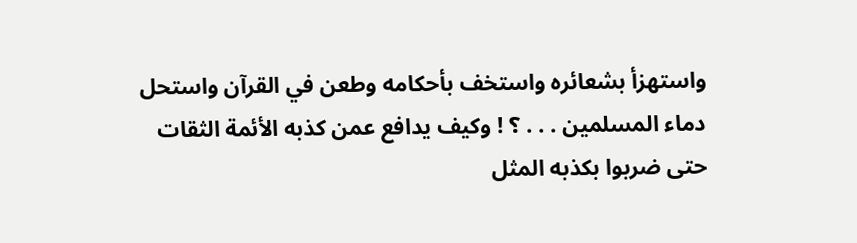واستهزأ بشعائره واستخف بأحكامه وطعن في القرآن واستحل دماء المسلمين . . . ؟ ! وكيف يدافع عمن كذبه الأئمة الثقات حتى ضربوا بكذبه المثل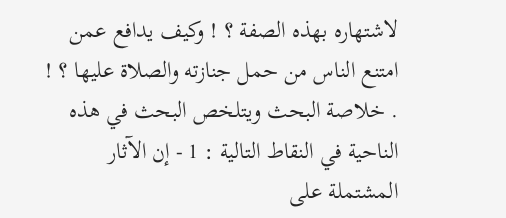لاشتهاره بهذه الصفة ؟ ! وكيف يدافع عمن امتنع الناس من حمل جنازته والصلاة عليها ؟ ! . خلاصة البحث ويتلخص البحث في هذه الناحية في النقاط التالية : 1 - إن الآثار المشتملة على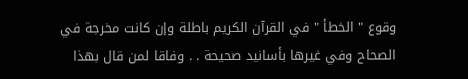وقوع " الخطأ " في القرآن الكريم باطلة وإن كانت مخرجة في الصحاح وفي غيرها بأسانيد صحيحة . . وفاقا لمن قال بهذا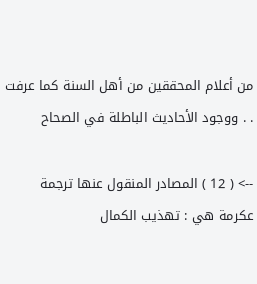من أعلام المحققين من أهل السنة كما عرفت . . ووجود الأحاديث الباطلة في الصحاح

--> ( 12 ) المصادر المنقول عنها ترجمة عكرمة هي : تهذيب الكمال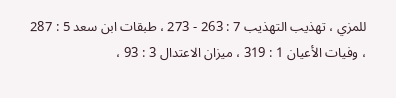للمزي ، تهذيب التهذيب 7 : 263 - 273 ، طبقات ابن سعد 5 : 287 ، وفيات الأعيان 1 : 319 ، ميزان الاعتدال 3 : 93 ،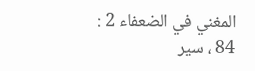المغني في الضعفاء 2 : 84 ، سير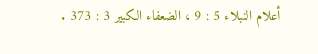أعلام النبلاء 5 : 9 ، الضعفاء الكبير 3 : 373 .